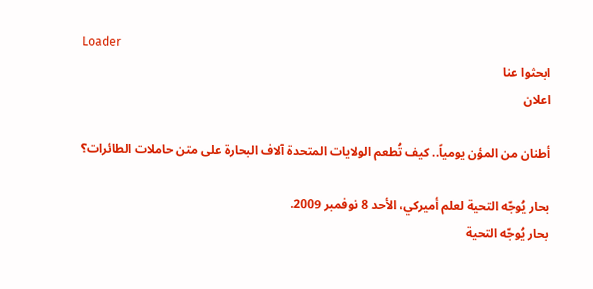Loader
ابحثوا عنا
اعلان

أطنان من المؤن يومياً.. كيف تُطعم الولايات المتحدة آلاف البحارة على متن حاملات الطائرات؟

بحار يُوجّه التحية لعلم أميركي، الأحد 8 نوفمبر 2009.
بحار يُوجّه التحية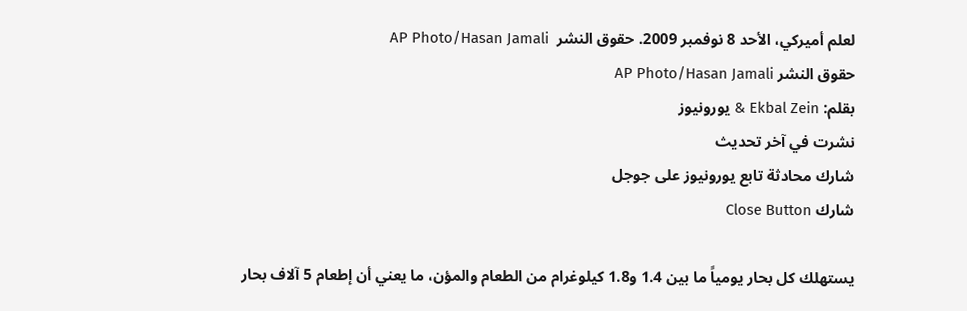لعلم أميركي، الأحد 8 نوفمبر 2009. حقوق النشر  AP Photo/Hasan Jamali
حقوق النشر AP Photo/Hasan Jamali
بقلم: Ekbal Zein & يورونيوز
نشرت في آخر تحديث
شارك محادثة تابع يورونيوز على جوجل
شارك Close Button

يستهلك كل بحار يومياً ما بين 1.4 و1.8 كيلوغرام من الطعام والمؤن، ما يعني أن إطعام 5 آلاف بحار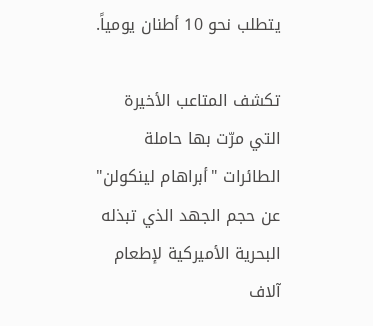يتطلب نحو 10 أطنان يومياً.

تكشف المتاعب الأخيرة التي مرّت بها حاملة الطائرات "أبراهام لينكولن" عن حجم الجهد الذي تبذله البحرية الأميركية لإطعام آلاف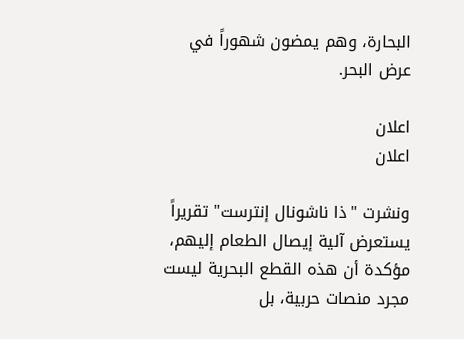البحارة، وهم يمضون شهوراً في عرض البحر.

اعلان
اعلان

ونشرت "ذا ناشونال إنترست" تقريراً يستعرض آلية إيصال الطعام إليهم، مؤكدة أن هذه القطع البحرية ليست مجرد منصات حربية، بل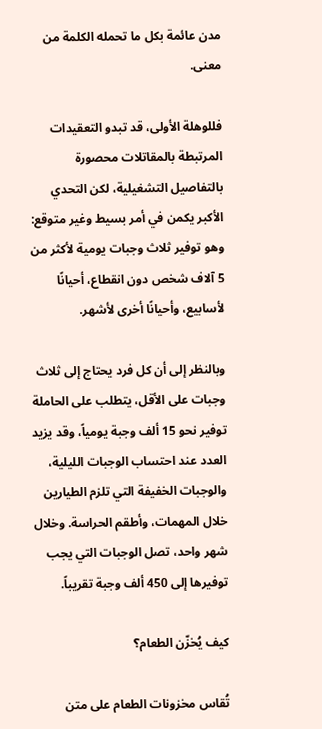مدن عائمة بكل ما تحمله الكلمة من معنى.

فللوهلة الأولى، قد تبدو التعقيدات المرتبطة بالمقاتلات محصورة بالتفاصيل التشغيلية، لكن التحدي الأكبر يكمن في أمر بسيط وغير متوقع: وهو توفير ثلاث وجبات يومية لأكثر من 5 آلاف شخص دون انقطاع، أحيانًا لأسابيع، وأحيانًا أخرى لأشهر.

وبالنظر إلى أن كل فرد يحتاج إلى ثلاث وجبات على الأقل، يتطلب على الحاملة توفير نحو 15 ألف وجبة يومياً، وقد يزيد العدد عند احتساب الوجبات الليلية، والوجبات الخفيفة التي تلزم الطيارين خلال المهمات، وأطقم الحراسة. وخلال شهر واحد، تصل الوجبات التي يجب توفيرها إلى 450 ألف وجبة تقريباً.

كيف يُخزّن الطعام؟

تُقاس مخزونات الطعام على متن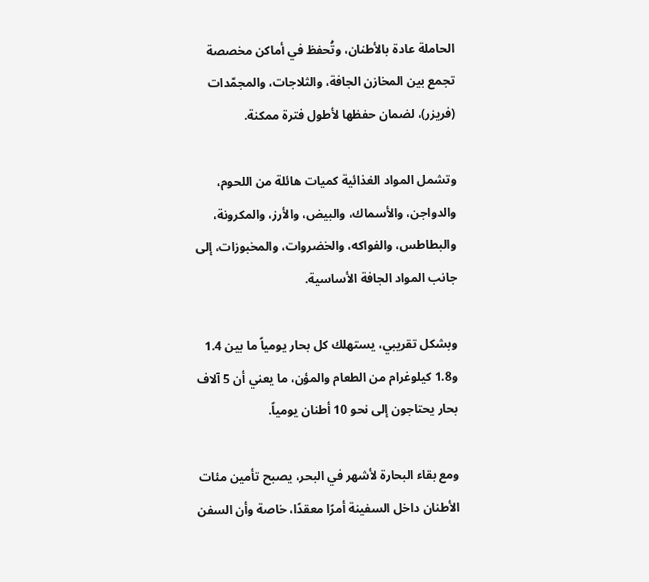الحاملة عادة بالأطنان، وتُحفظ في أماكن مخصصة تجمع بين المخازن الجافة، والثلاجات، والمجمّدات (فريزر)، لضمان حفظها لأطول فترة ممكنة.

وتشمل المواد الغذائية كميات هائلة من اللحوم، والدواجن، والأسماك، والبيض، والأرز، والمكرونة، والبطاطس، والفواكه، والخضروات، والمخبوزات، إلى جانب المواد الجافة الأساسية.

وبشكل تقريبي، يستهلك كل بحار يومياً ما بين 1.4 و1.8 كيلوغرام من الطعام والمؤن، ما يعني أن 5 آلاف بحار يحتاجون إلى نحو 10 أطنان يومياً.

ومع بقاء البحارة لأشهر في البحر، يصبح تأمين مئات الأطنان داخل السفينة أمرًا معقدًا، خاصة وأن السفن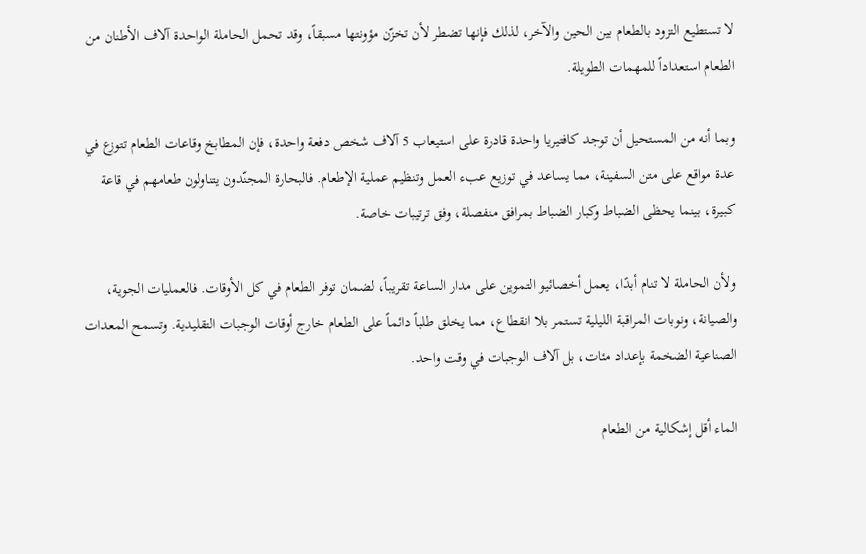لا تستطيع التزود بالطعام بين الحين والآخر، لذلك فإنها تضطر لأن تخزّن مؤونتها مسبقاً، وقد تحمل الحاملة الواحدة آلاف الأطنان من الطعام استعداداً للمهمات الطويلة.

وبما أنه من المستحيل أن توجد كافتيريا واحدة قادرة على استيعاب 5 آلاف شخص دفعة واحدة، فإن المطابخ وقاعات الطعام تتوزع في عدة مواقع على متن السفينة، مما يساعد في توزيع عبء العمل وتنظيم عملية الإطعام. فالبحارة المجنّدون يتناولون طعامهم في قاعة كبيرة، بينما يحظى الضباط وكبار الضباط بمرافق منفصلة، وفق ترتيبات خاصة.

ولأن الحاملة لا تنام أبدًا، يعمل أخصائيو التموين على مدار الساعة تقريباً، لضمان توفر الطعام في كل الأوقات. فالعمليات الجوية، والصيانة، ونوبات المراقبة الليلية تستمر بلا انقطاع، مما يخلق طلباً دائماً على الطعام خارج أوقات الوجبات التقليدية. وتسمح المعدات الصناعية الضخمة بإعداد مئات، بل آلاف الوجبات في وقت واحد.

الماء أقل إشكالية من الطعام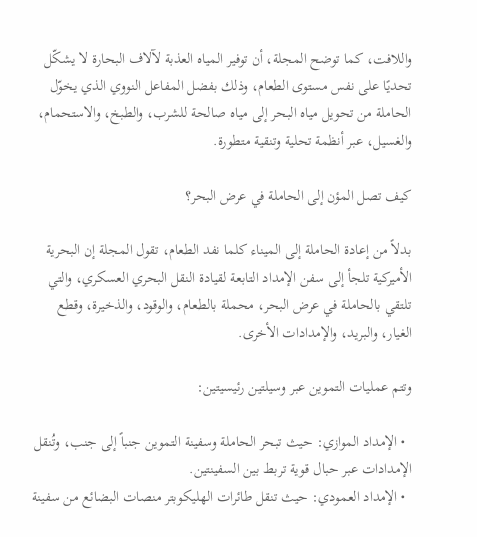واللافت، كما توضح المجلة، أن توفير المياه العذبة لآلاف البحارة لا يشكّل تحديًا على نفس مستوى الطعام، وذلك بفضل المفاعل النووي الذي يخوّل الحاملة من تحويل مياه البحر إلى مياه صالحة للشرب، والطبخ، والاستحمام، والغسيل، عبر أنظمة تحلية وتنقية متطورة.

كيف تصل المؤن إلى الحاملة في عرض البحر؟

بدلاً من إعادة الحاملة إلى الميناء كلما نفد الطعام، تقول المجلة إن البحرية الأميركية تلجأ إلى سفن الإمداد التابعة لقيادة النقل البحري العسكري، والتي تلتقي بالحاملة في عرض البحر، محملة بالطعام، والوقود، والذخيرة، وقطع الغيار، والبريد، والإمدادات الأخرى.

وتتم عمليات التموين عبر وسيلتين رئيسيتين:

  • الإمداد الموازي: حيث تبحر الحاملة وسفينة التموين جنباً إلى جنب، وتُنقل الإمدادات عبر حبال قوية تربط بين السفينتين.
  • الإمداد العمودي: حيث تنقل طائرات الهليكوبتر منصات البضائع من سفينة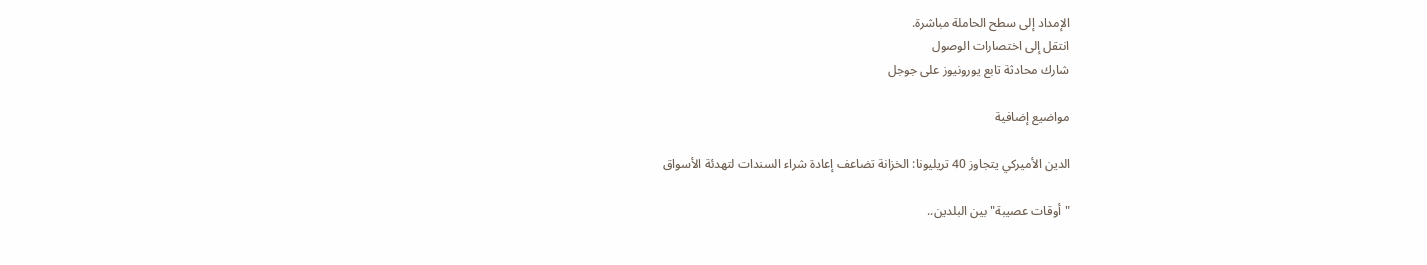الإمداد إلى سطح الحاملة مباشرة.
انتقل إلى اختصارات الوصول
شارك محادثة تابع يورونيوز على جوجل

مواضيع إضافية

الدين الأميركي يتجاوز 40 تريليونا: الخزانة تضاعف إعادة شراء السندات لتهدئة الأسواق

"أوقات عصيبة" بين البلدين..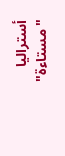أستراليا "مستاءة"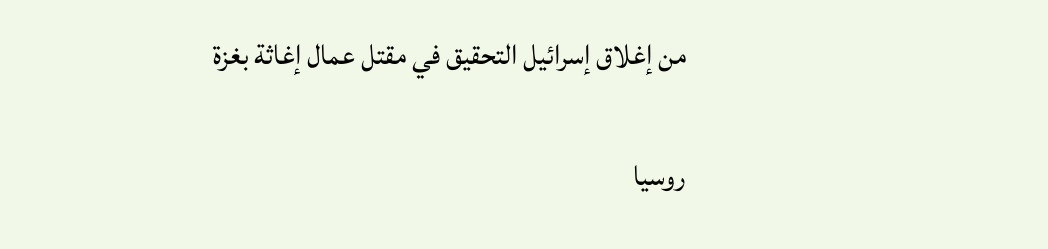من إغلاق إسرائيل التحقيق في مقتل عمال إغاثة بغزة

روسيا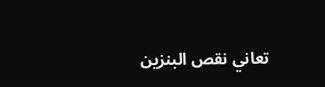تعاني نقص البنزين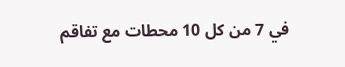في 7 من كل 10 محطات مع تفاقم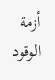أزمة الوقود